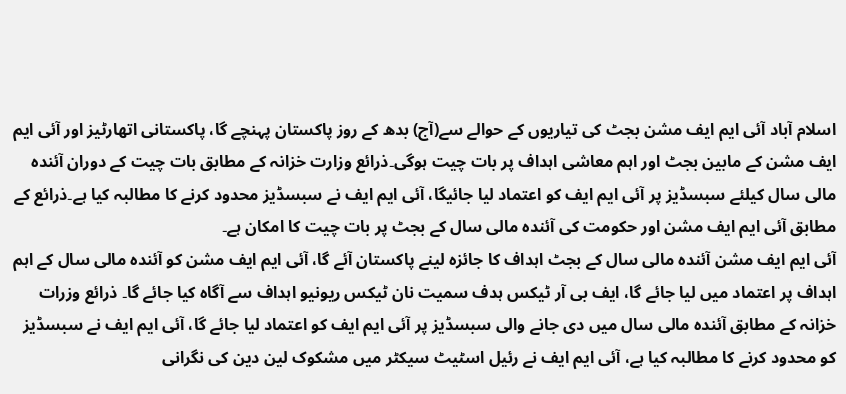اسلام آباد آئی ایم ایف مشن بجٹ کی تیاریوں کے حوالے سے(آج) بدھ کے روز پاکستان پہنچے گا، پاکستانی اتھارٹیز اور آئی ایم ایف مشن کے مابین بجٹ اور اہم معاشی اہداف پر بات چیت ہوگی۔ذرائع وزارت خزانہ کے مطابق بات چیت کے دوران آئندہ مالی سال کیلئے سبسڈیز پر آئی ایم ایف کو اعتماد لیا جائیگا، آئی ایم ایف نے سبسڈیز محدود کرنے کا مطالبہ کیا ہے۔ذرائع کے مطابق آئی ایم ایف مشن اور حکومت کی آئندہ مالی سال کے بجٹ پر بات چیت کا امکان ہے۔
آئی ایم ایف مشن آئندہ مالی سال کے بجٹ اہداف کا جائزہ لینے پاکستان آئے گا، آئی ایم ایف مشن کو آئندہ مالی سال کے اہم اہداف پر اعتماد میں لیا جائے گا، ایف بی آر ٹیکس ہدف سمیت نان ٹیکس ریونیو اہداف سے آگاہ کیا جائے گا۔ ذرائع وزرات خزانہ کے مطابق آئندہ مالی سال میں دی جانے والی سبسڈیز پر آئی ایم ایف کو اعتماد لیا جائے گا، آئی ایم ایف نے سبسڈیز کو محدود کرنے کا مطالبہ کیا ہے، آئی ایم ایف نے رئیل اسٹیٹ سیکٹر میں مشکوک لین دین کی نگرانی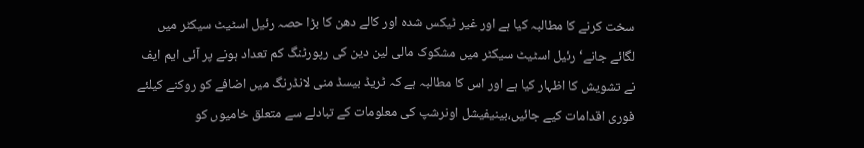سخت کرنے کا مطالبہ کیا ہے اور غیر ٹیکس شدہ اور کالے دھن کا بڑا حصہ رئیل اسٹیٹ سیکٹر میں لگائے جانے‘رئیل اسٹیٹ سیکٹر میں مشکوک مالی لین دین کی رپورٹنگ کم تعداد ہونے پر آئی ایم ایف نے تشویش کا اظہار کیا ہے اور اس کا مطالبہ ہے کہ ٹریڈ بیسڈ منی لانڈرنگ میں اضافے کو روکنے کیلئے فوری اقدامات کیے جائیں،بینیفیشل اونرشپ کی معلومات کے تبادلے سے متعلق خامیوں کو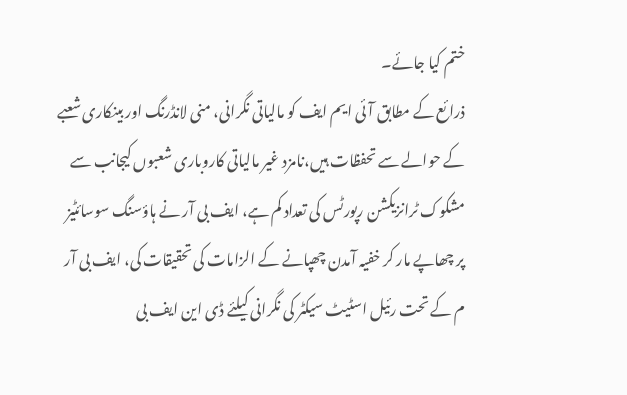ختم کیا جائے۔
ذرائع کے مطابق آئی ایم ایف کو مالیاتی نگرانی، منی لانڈرنگ اور بینکاری شعبے کے حوالے سے تحفظات ہیں،نامزد غیر مالیاتی کاروباری شعبوں کیجانب سے مشکوک ٹرانزیکشن رپورٹس کی تعداد کم ہے، ایف بی آر نے ہاؤسنگ سوسائٹیز پر چھاپے مار کر خفیہ آمدن چھپانے کے الزامات کی تحقیقات کی، ایف بی آر م کے تحت رئیل اسٹیٹ سیکٹر کی نگرانی کیلئے ڈی این ایف بی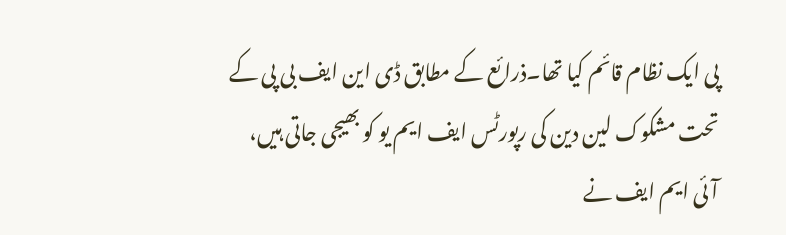پی ایک نظام قائم کیا تھا۔ذرائع کے مطابق ڈی این ایف بی پی کے تحت مشکوک لین دین کی رپورٹس ایف ایم یو کو بھیجی جاتی ہیں، آئی ایم ایف نے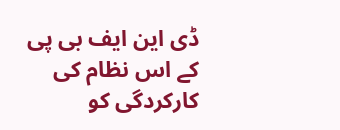ڈی این ایف بی پی کے اس نظام کی کارکردگی کو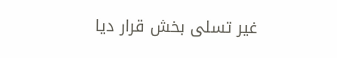غیر تسلی بخش قرار دیا